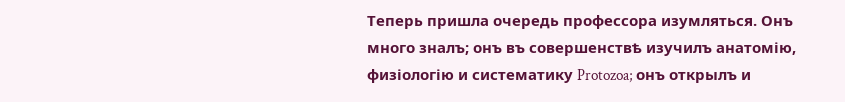Теперь пришла очередь профессора изумляться. Онъ много зналъ; онъ въ совершенствѣ изучилъ анатомію, физіологію и систематику Protozoa; онъ открылъ и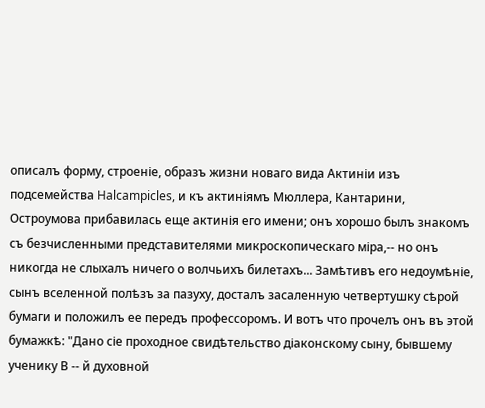описалъ форму, строеніе, образъ жизни новаго вида Актиніи изъ подсемейства Halcampicles, и къ актиніямъ Мюллера, Кантарини, Остроумова прибавилась еще актинія его имени; онъ хорошо былъ знакомъ съ безчисленными представителями микроскопическаго міра,-- но онъ никогда не слыхалъ ничего о волчьихъ билетахъ... Замѣтивъ его недоумѣніе, сынъ вселенной полѣзъ за пазуху, досталъ засаленную четвертушку сѣрой бумаги и положилъ ее передъ профессоромъ. И вотъ что прочелъ онъ въ этой бумажкѣ: "Дано сіе проходное свидѣтельство діаконскому сыну, бывшему ученику В -- й духовной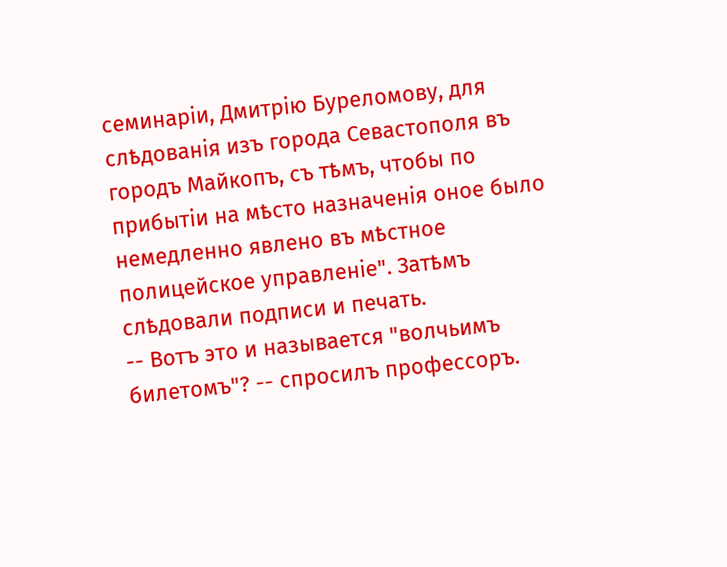семинаріи, Дмитрію Буреломову, для слѣдованія изъ города Севастополя въ городъ Майкопъ, съ тѣмъ, чтобы по прибытіи на мѣсто назначенія оное было немедленно явлено въ мѣстное полицейское управленіе". Затѣмъ слѣдовали подписи и печать.
-- Вотъ это и называется "волчьимъ билетомъ"? -- спросилъ профессоръ.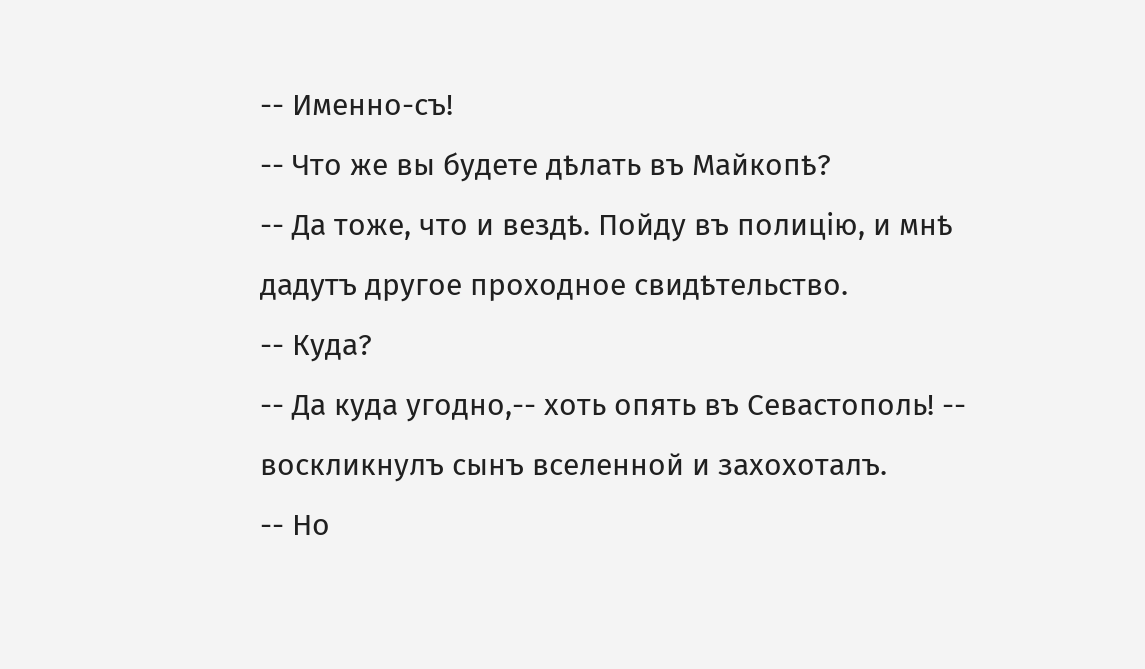-- Именно-съ!
-- Что же вы будете дѣлать въ Майкопѣ?
-- Да тоже, что и вездѣ. Пойду въ полицію, и мнѣ дадутъ другое проходное свидѣтельство.
-- Куда?
-- Да куда угодно,-- хоть опять въ Севастополь! -- воскликнулъ сынъ вселенной и захохоталъ.
-- Но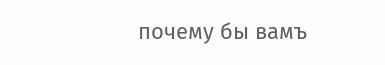почему бы вамъ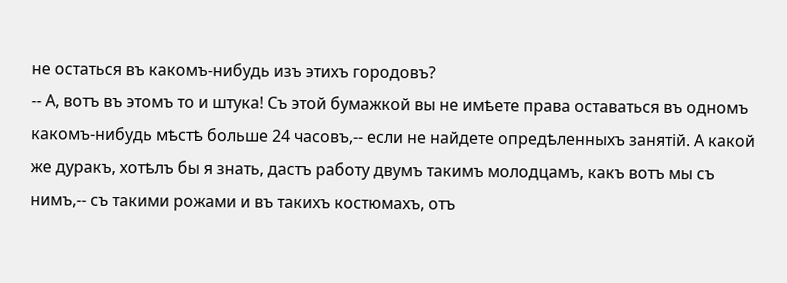не остаться въ какомъ-нибудь изъ этихъ городовъ?
-- А, вотъ въ этомъ то и штука! Съ этой бумажкой вы не имѣете права оставаться въ одномъ какомъ-нибудь мѣстѣ больше 24 часовъ,-- если не найдете опредѣленныхъ занятій. А какой же дуракъ, хотѣлъ бы я знать, дастъ работу двумъ такимъ молодцамъ, какъ вотъ мы съ нимъ,-- съ такими рожами и въ такихъ костюмахъ, отъ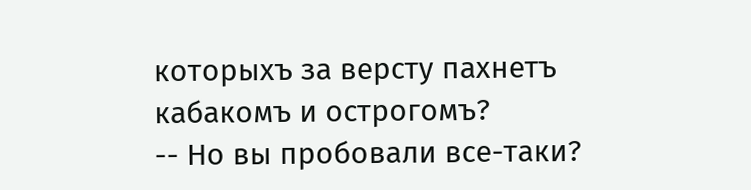которыхъ за версту пахнетъ кабакомъ и острогомъ?
-- Но вы пробовали все-таки?